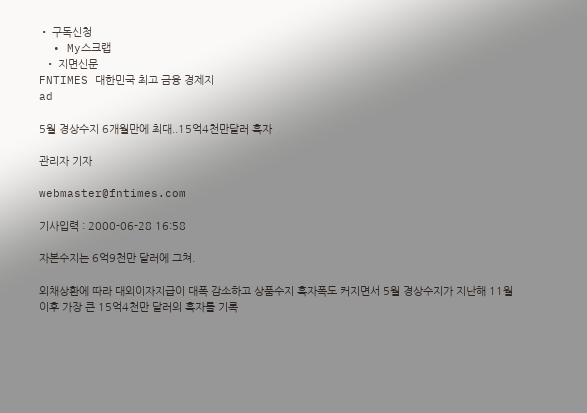• 구독신청
  • My스크랩
  • 지면신문
FNTIMES 대한민국 최고 금융 경제지
ad

5월 경상수지 6개월만에 최대..15억4천만달러 흑자

관리자 기자

webmaster@fntimes.com

기사입력 : 2000-06-28 16:58

자본수지는 6억9천만 달러에 그쳐.

외채상환에 따라 대외이자지급이 대폭 감소하고 상품수지 흑자폭도 커지면서 5월 경상수지가 지난해 11월 이후 가장 큰 15억4천만 달러의 흑자를 기록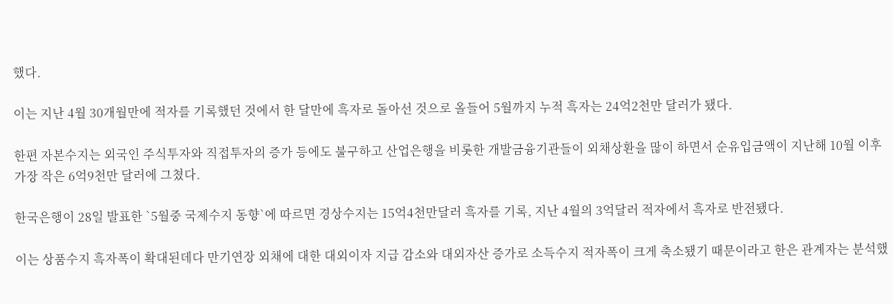했다.

이는 지난 4월 30개월만에 적자를 기록했던 것에서 한 달만에 흑자로 돌아선 것으로 올들어 5월까지 누적 흑자는 24억2천만 달러가 됐다.

한편 자본수지는 외국인 주식투자와 직접투자의 증가 등에도 불구하고 산업은행을 비롯한 개발금융기관들이 외채상환을 많이 하면서 순유입금액이 지난해 10월 이후 가장 작은 6억9천만 달러에 그쳤다.

한국은행이 28일 발표한 `5월중 국제수지 동향`에 따르면 경상수지는 15억4천만달러 흑자를 기록, 지난 4월의 3억달러 적자에서 흑자로 반전됐다.

이는 상품수지 흑자폭이 확대된데다 만기연장 외채에 대한 대외이자 지급 감소와 대외자산 증가로 소득수지 적자폭이 크게 축소됐기 때문이라고 한은 관계자는 분석했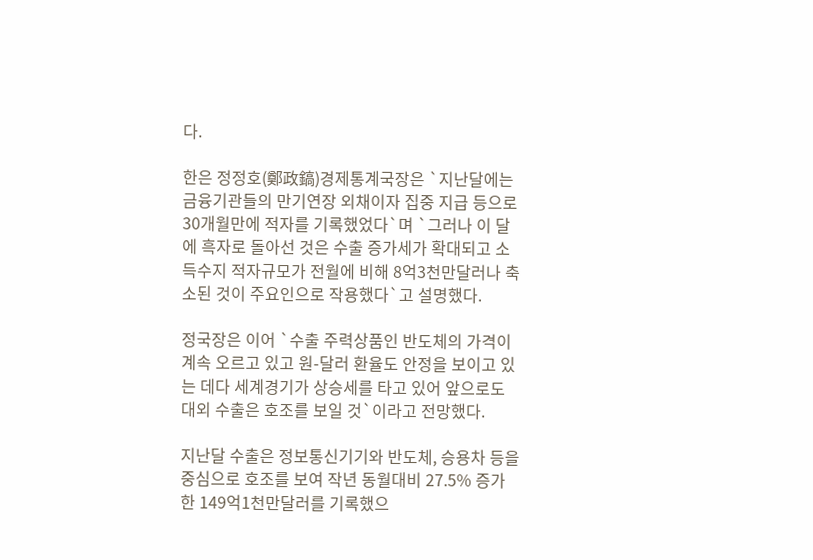다.

한은 정정호(鄭政鎬)경제통계국장은 `지난달에는 금융기관들의 만기연장 외채이자 집중 지급 등으로 30개월만에 적자를 기록했었다`며 `그러나 이 달에 흑자로 돌아선 것은 수출 증가세가 확대되고 소득수지 적자규모가 전월에 비해 8억3천만달러나 축소된 것이 주요인으로 작용했다`고 설명했다.

정국장은 이어 `수출 주력상품인 반도체의 가격이 계속 오르고 있고 원-달러 환율도 안정을 보이고 있는 데다 세계경기가 상승세를 타고 있어 앞으로도 대외 수출은 호조를 보일 것`이라고 전망했다.

지난달 수출은 정보통신기기와 반도체, 승용차 등을 중심으로 호조를 보여 작년 동월대비 27.5% 증가한 149억1천만달러를 기록했으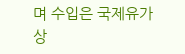며 수입은 국제유가 상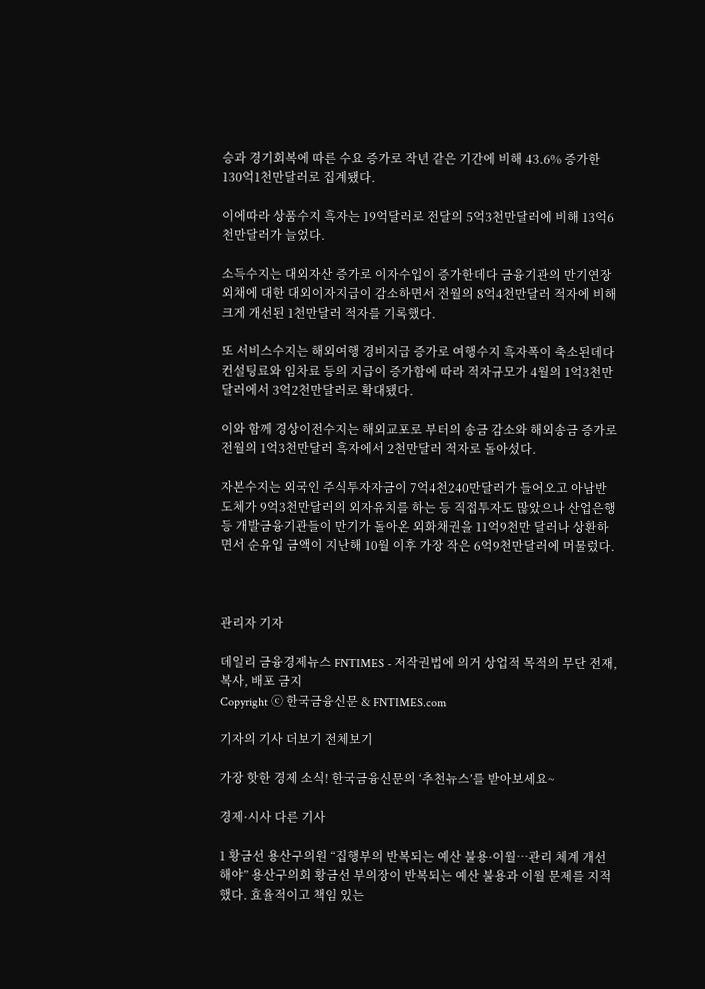승과 경기회복에 따른 수요 증가로 작년 같은 기간에 비해 43.6% 증가한 130억1천만달러로 집계됐다.

이에따라 상품수지 흑자는 19억달러로 전달의 5억3천만달러에 비해 13억6천만달러가 늘었다.

소득수지는 대외자산 증가로 이자수입이 증가한데다 금융기관의 만기연장외채에 대한 대외이자지급이 감소하면서 전월의 8억4천만달러 적자에 비해 크게 개선된 1천만달러 적자를 기록했다.

또 서비스수지는 해외여행 경비지급 증가로 여행수지 흑자폭이 축소된데다 컨설팅료와 임차료 등의 지급이 증가함에 따라 적자규모가 4월의 1억3천만달러에서 3억2천만달러로 확대됐다.

이와 함께 경상이전수지는 해외교포로 부터의 송금 감소와 해외송금 증가로 전월의 1억3천만달러 흑자에서 2천만달러 적자로 돌아섰다.

자본수지는 외국인 주식투자자금이 7억4천240만달러가 들어오고 아남반도체가 9억3천만달러의 외자유치를 하는 등 직접투자도 많았으나 산업은행 등 개발금융기관들이 만기가 돌아온 외화채권을 11억9천만 달러나 상환하면서 순유입 금액이 지난해 10월 이후 가장 작은 6억9천만달러에 머물렀다.



관리자 기자

데일리 금융경제뉴스 FNTIMES - 저작권법에 의거 상업적 목적의 무단 전재, 복사, 배포 금지
Copyright ⓒ 한국금융신문 & FNTIMES.com

기자의 기사 더보기 전체보기

가장 핫한 경제 소식! 한국금융신문의 ‘추천뉴스’를 받아보세요~

경제·시사 다른 기사

1 황금선 용산구의원 “집행부의 반복되는 예산 불용·이월…관리 체계 개선해야” 용산구의회 황금선 부의장이 반복되는 예산 불용과 이월 문제를 지적했다. 효율적이고 책임 있는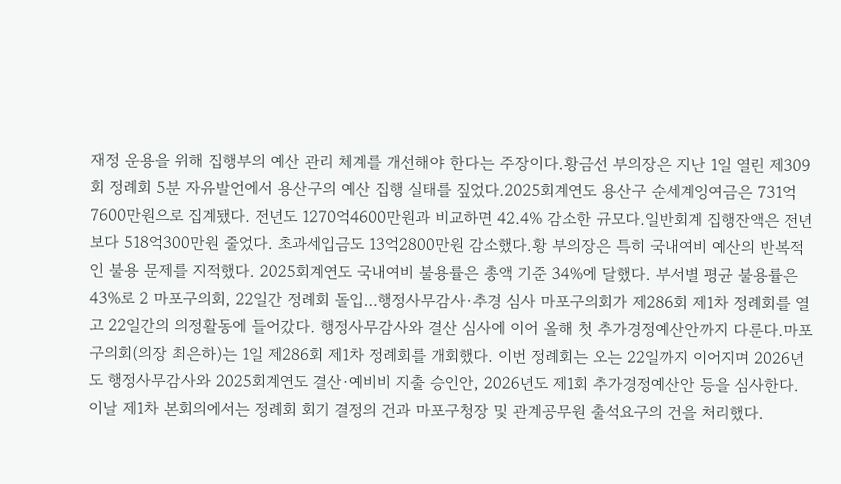재정 운용을 위해 집행부의 예산 관리 체계를 개선해야 한다는 주장이다.황금선 부의장은 지난 1일 열린 제309회 정례회 5분 자유발언에서 용산구의 예산 집행 실태를 짚었다.2025회계연도 용산구 순세계잉여금은 731억7600만원으로 집계됐다. 전년도 1270억4600만원과 비교하면 42.4% 감소한 규모다.일반회계 집행잔액은 전년보다 518억300만원 줄었다. 초과세입금도 13억2800만원 감소했다.황 부의장은 특히 국내여비 예산의 반복적인 불용 문제를 지적했다. 2025회계연도 국내여비 불용률은 총액 기준 34%에 달했다. 부서별 평균 불용률은 43%로 2 마포구의회, 22일간 정례회 돌입…행정사무감사·추경 심사 마포구의회가 제286회 제1차 정례회를 열고 22일간의 의정활동에 들어갔다. 행정사무감사와 결산 심사에 이어 올해 첫 추가경정예산안까지 다룬다.마포구의회(의장 최은하)는 1일 제286회 제1차 정례회를 개회했다. 이번 정례회는 오는 22일까지 이어지며 2026년도 행정사무감사와 2025회계연도 결산·예비비 지출 승인안, 2026년도 제1회 추가경정예산안 등을 심사한다.이날 제1차 본회의에서는 정례회 회기 결정의 건과 마포구청장 및 관계공무원 출석요구의 건을 처리했다.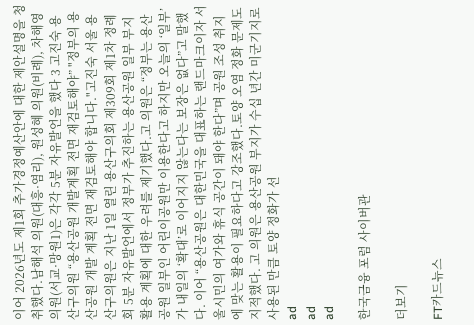이어 2026년도 제1회 추가경정예산안에 대한 제안설명을 청취했다.남해석 의원(대흥·염리), 원성혜 의원(비례), 차해영 의원(서교·망원1)은 각각 5분 자유발언을 했다 3 고진숙 용산구의원 “용산공원 개발계획 전면 재검토해야” "정부의 용산공원 개발 계획 전면 재검토해야 합니다."고진숙 서울 용산구의원은 지난 1일 열린 용산구의회 제309회 제1차 정례회 5분 자유발언에서 정부가 추진하는 용산공원 일부 부지 활용 계획에 대한 우려를 제기했다.고 의원은 “정부는 용산공원 일부인 어린이공원만 이용한다고 하지만 오늘의 ‘일부’가 내일의 ‘확대’로 이어지지 않는다는 보장은 없다”고 말했다. 이어 “용산공원은 대한민국을 대표하는 랜드마크이자 서울시민의 여가와 휴식 공간이 돼야 한다”며 공원 조성 취지에 맞는 활용이 필요하다고 강조했다.토양 오염 정화 문제도 지적했다. 고 의원은 용산공원 부지가 수십 년간 미군기지로 사용된 만큼 토양 정화가 선
ad
ad
ad

한국금융 포럼 사이버관

더보기

FT카드뉴스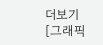더보기
[그래픽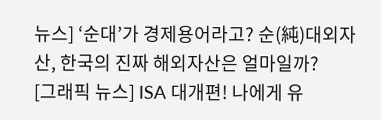뉴스] ‘순대’가 경제용어라고? 순(純)대외자산, 한국의 진짜 해외자산은 얼마일까?
[그래픽 뉴스] ISA 대개편! 나에게 유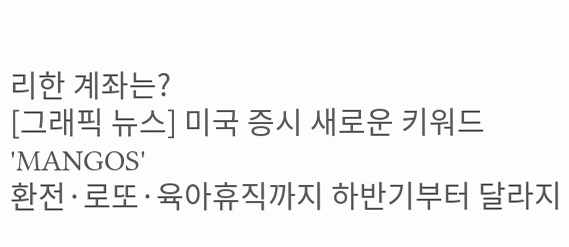리한 계좌는?
[그래픽 뉴스] 미국 증시 새로운 키워드 'MANGOS'
환전·로또·육아휴직까지 하반기부터 달라지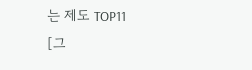는 제도 TOP11
[그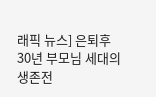래픽 뉴스] 은퇴후 30년 부모님 세대의 생존전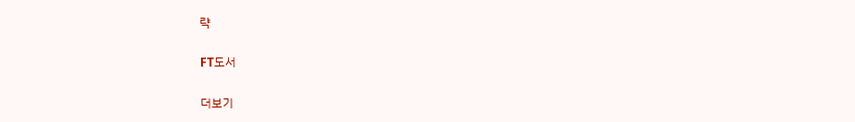략

FT도서

더보기